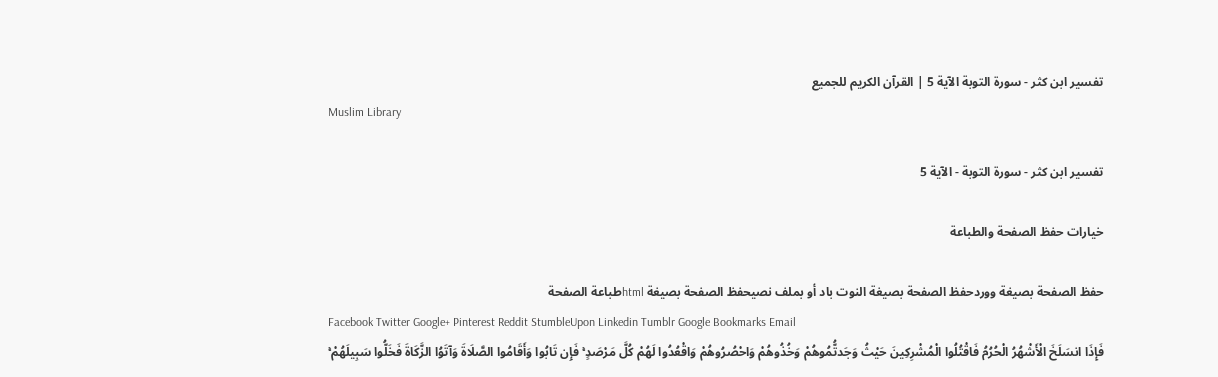تفسير ابن كثر - سورة التوبة الآية 5 | القرآن الكريم للجميع
Muslim Library

تفسير ابن كثر - سورة التوبة - الآية 5

خيارات حفظ الصفحة والطباعة

حفظ الصفحة بصيغة ووردحفظ الصفحة بصيغة النوت باد أو بملف نصيحفظ الصفحة بصيغة htmlطباعة الصفحة
Facebook Twitter Google+ Pinterest Reddit StumbleUpon Linkedin Tumblr Google Bookmarks Email
فَإِذَا انسَلَخَ الْأَشْهُرُ الْحُرُمُ فَاقْتُلُوا الْمُشْرِكِينَ حَيْثُ وَجَدتُّمُوهُمْ وَخُذُوهُمْ وَاحْصُرُوهُمْ وَاقْعُدُوا لَهُمْ كُلَّ مَرْصَدٍ ۚ فَإِن تَابُوا وَأَقَامُوا الصَّلَاةَ وَآتَوُا الزَّكَاةَ فَخَلُّوا سَبِيلَهُمْ ۚ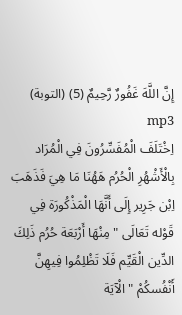إِنَّ اللَّهَ غَفُورٌ رَّحِيمٌ (5) (التوبة) mp3
اِخْتَلَفَ الْمُفَسِّرُونَ فِي الْمُرَاد بِالْأَشْهُرِ الْحُرُم هَهُنَا مَا هِيَ فَذَهَبَ اِبْن جَرِير إِلَى أَنَّهَا الْمَذْكُورَة فِي قَوْله تَعَالَى " مِنْهَا أَرْبَعَة حُرُم ذَلِكَ الدِّين الْقَيِّم فَلَا تَظْلِمُوا فِيهِنَّ أَنْفُسكُمْ " الْآيَة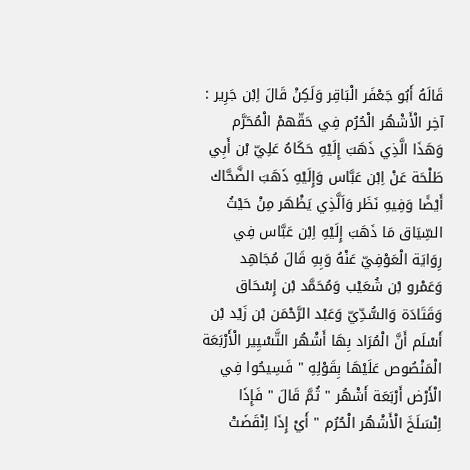قَالَهُ أَبُو جَعْفَر الْبَاقِر وَلَكِنْ قَالَ اِبْن جَرِير : آخِر الْأَشْهُر الْحُرُم فِي حَقّهمْ الْمُحَرَّم وَهَذَا الَّذِي ذَهَبَ إِلَيْهِ حَكَاهُ عَلِيّ بْن أَبِي طَلْحَة عَنْ اِبْن عَبَّاس وَإِلَيْهِ ذَهَبَ الضَّحَّاك أَيْضًا وَفِيهِ نَظَر وَاَلَّذِي يَظْهَر مِنْ حَيْثُ السِّيَاق مَا ذَهَبَ إِلَيْهِ اِبْن عَبَّاس فِي رِوَايَة الْعَوْفِيّ عَنْهُ وَبِهِ قَالَ مُجَاهِد وَعَمْرو بْن شُعَيْب وَمُحَمَّد بْن إِسْحَاق وَقَتَادَة وَالسُّدِّيّ وَعَبْد الرَّحْمَن بْن زَيْد بْن أَسْلَم أَنَّ الْمُرَاد بِهَا أَشْهُر التَّسْيِير الْأَرْبَعَة الْمَنْصُوص عَلَيْهَا بِقَوْلِهِ " فَسِيحُوا فِي الْأَرْض أَرْبَعَة أَشْهُر " ثُمَّ قَالَ " فَإِذَا اِنْسَلَخَ الْأَشْهُر الْحُرُم " أَيْ إِذَا اِنْقَضَتْ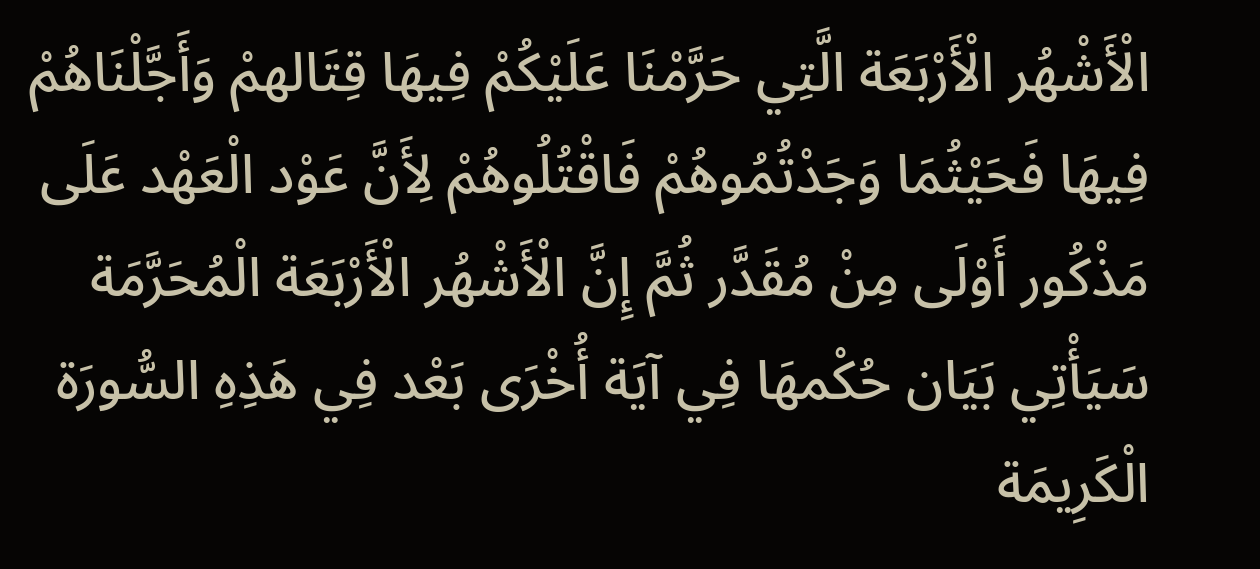الْأَشْهُر الْأَرْبَعَة الَّتِي حَرَّمْنَا عَلَيْكُمْ فِيهَا قِتَالهمْ وَأَجَّلْنَاهُمْ فِيهَا فَحَيْثُمَا وَجَدْتُمُوهُمْ فَاقْتُلُوهُمْ لِأَنَّ عَوْد الْعَهْد عَلَى مَذْكُور أَوْلَى مِنْ مُقَدَّر ثُمَّ إِنَّ الْأَشْهُر الْأَرْبَعَة الْمُحَرَّمَة سَيَأْتِي بَيَان حُكْمهَا فِي آيَة أُخْرَى بَعْد فِي هَذِهِ السُّورَة الْكَرِيمَة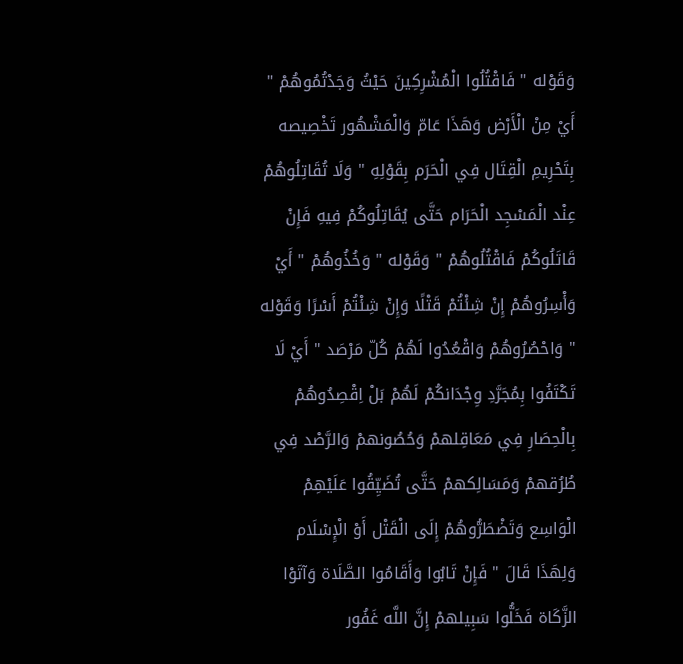وَقَوْله " فَاقْتُلُوا الْمُشْرِكِينَ حَيْثُ وَجَدْتُمُوهُمْ " أَيْ مِنْ الْأَرْض وَهَذَا عَامّ وَالْمَشْهُور تَخْصِيصه بِتَحْرِيمِ الْقِتَال فِي الْحَرَم بِقَوْلِهِ " وَلَا تُقَاتِلُوهُمْ عِنْد الْمَسْجِد الْحَرَام حَتَّى يُقَاتِلُوكُمْ فِيهِ فَإِنْ قَاتَلُوكُمْ فَاقْتُلُوهُمْ " وَقَوْله " وَخُذُوهُمْ " أَيْ وَأْسِرُوهُمْ إِنْ شِئْتُمْ قَتْلًا وَإِنْ شِئْتُمْ أَسْرًا وَقَوْله " وَاحْصُرُوهُمْ وَاقْعُدُوا لَهُمْ كُلّ مَرْصَد " أَيْ لَا تَكْتَفُوا بِمُجَرَّدِ وِجْدَانكُمْ لَهُمْ بَلْ اِقْصِدُوهُمْ بِالْحِصَارِ فِي مَعَاقِلهمْ وَحُصُونهمْ وَالرَّصْد فِي طُرُقهمْ وَمَسَالِكهمْ حَتَّى تُضَيِّقُوا عَلَيْهِمْ الْوَاسِع وَتَضْطَرُّوهُمْ إِلَى الْقَتْل أَوْ الْإِسْلَام وَلِهَذَا قَالَ " فَإِنْ تَابُوا وَأَقَامُوا الصَّلَاة وَآتَوْا الزَّكَاة فَخَلُّوا سَبِيلهمْ إِنَّ اللَّه غَفُور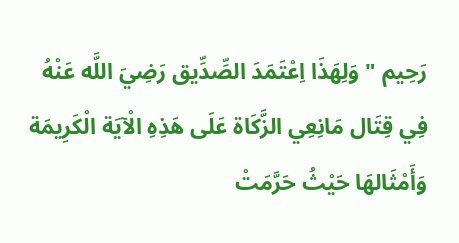رَحِيم " وَلِهَذَا اِعْتَمَدَ الصِّدِّيق رَضِيَ اللَّه عَنْهُ فِي قِتَال مَانِعِي الزَّكَاة عَلَى هَذِهِ الْآيَة الْكَرِيمَة وَأَمْثَالهَا حَيْثُ حَرَّمَتْ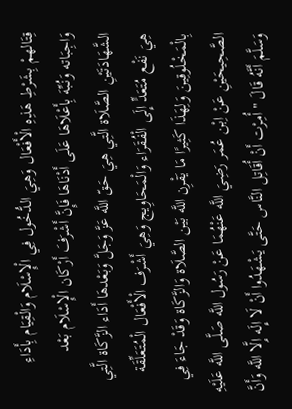قِتَالهمْ بِشَرْطِ هَذِهِ الْأَفْعَال وَهِيَ الدُّخُول فِي الْإِسْلَام وَالْقِيَام بِأَدَاءِ وَاجِبَاته وَنُبِّهَ بِأَعْلَاهَا عَلَى أَدْنَاهَا فَإِنَّ أَشْرَفَ أَرْكَان الْإِسْلَام بَعْد الشَّهَادَتَيْنِ الصَّلَاة الَّتِي هِيَ حَقّ اللَّه عَزَّ وَجَلَّ وَبَعْدهَا أَدَاء الزَّكَاة الَّتِي هِيَ نَفْع مُتَعَدٍّ إِلَى الْفُقَرَاء وَالْمَحَاوِيج وَهِيَ أَشْرَف الْأَفْعَال الْمُتَعَلِّقَة بِالْمَخْلُوقِينَ وَلِهَذَا كَثِيرًا مَا يَقْرِن اللَّه بَيْن الصَّلَاة وَالزَّكَاة وَقَدْ جَاءَ فِي الصَّحِيحَيْنِ عَنْ اِبْن عُمَر رَضِيَ اللَّه عَنْهُمَا عَنْ رَسُول اللَّه صَلَّى اللَّه عَلَيْهِ وَسَلَّمَ أَنَّهُ قَالَ " أُمِرْت أَنْ أُقَاتِل النَّاس حَتَّى يَشْهَدُوا أَنْ لَا إِلَه إِلَّا اللَّه وَأَنَّ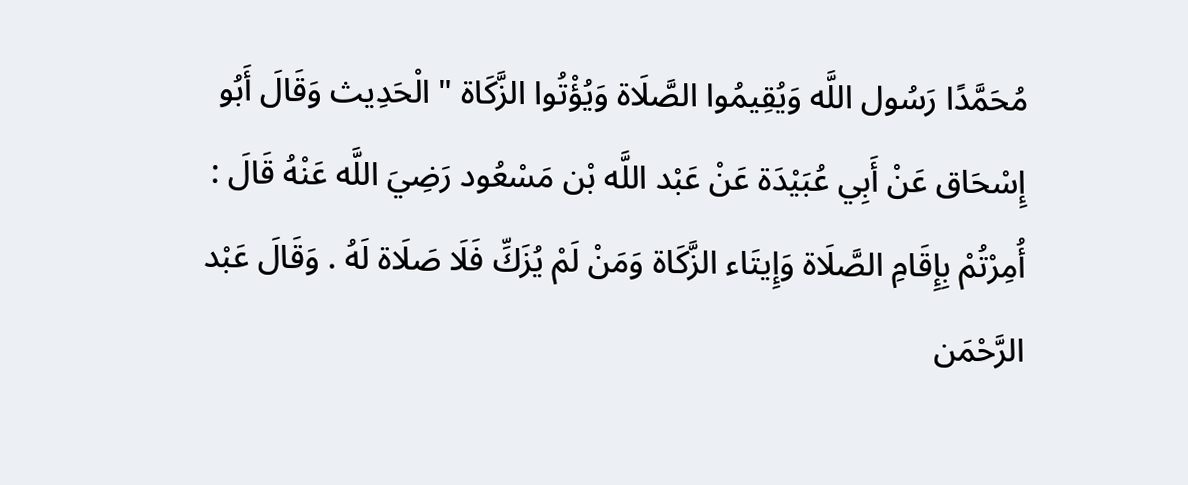مُحَمَّدًا رَسُول اللَّه وَيُقِيمُوا الصَّلَاة وَيُؤْتُوا الزَّكَاة " الْحَدِيث وَقَالَ أَبُو إِسْحَاق عَنْ أَبِي عُبَيْدَة عَنْ عَبْد اللَّه بْن مَسْعُود رَضِيَ اللَّه عَنْهُ قَالَ : أُمِرْتُمْ بِإِقَامِ الصَّلَاة وَإِيتَاء الزَّكَاة وَمَنْ لَمْ يُزَكِّ فَلَا صَلَاة لَهُ . وَقَالَ عَبْد الرَّحْمَن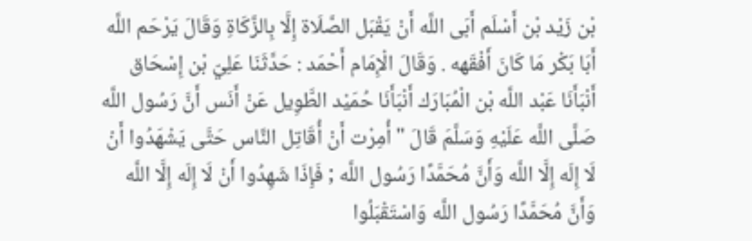بْن زَيْد بْن أَسْلَم أَبَى اللَّه أَنْ يَقْبَل الصَّلَاة إِلَّا بِالزَّكَاةِ وَقَالَ يَرْحَم اللَّه أَبَا بَكْر مَا كَانَ أَفْقَهه . وَقَالَ الْإِمَام أَحْمَد : حَدَّثَنَا عَلِيّ بْن إِسْحَاق أَنْبَأَنَا عَبْد اللَّه بْن الْمُبَارَك أَنْبَأَنَا حُمَيْد الطَّوِيل عَنْ أَنَس أَنَّ رَسُول اللَّه صَلَّى اللَّه عَلَيْهِ وَسَلَّمَ قَالَ " أُمِرْت أَنْ أُقَاتِل النَّاس حَتَّى يَشْهَدُوا أَنْ لَا إِلَه إِلَّا اللَّه وَأَنَّ مُحَمَّدًا رَسُول اللَّه ; فَإِذَا شَهِدُوا أَنْ لَا إِلَه إِلَّا اللَّه وَأَنَّ مُحَمَّدًا رَسُول اللَّه وَاسْتَقْبَلُوا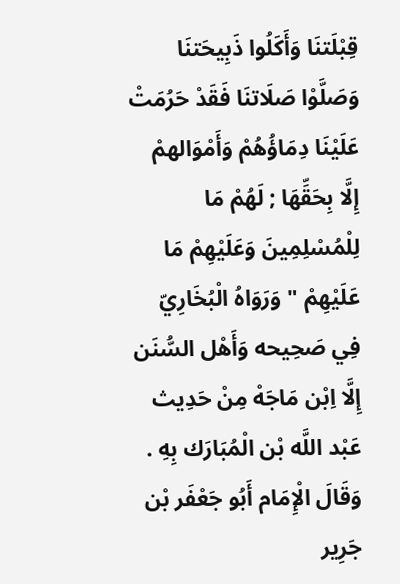قِبْلَتنَا وَأَكَلُوا ذَبِيحَتنَا وَصَلَّوْا صَلَاتنَا فَقَدْ حَرُمَتْ عَلَيْنَا دِمَاؤُهُمْ وَأَمْوَالهمْ إِلَّا بِحَقِّهَا ; لَهُمْ مَا لِلْمُسْلِمِينَ وَعَلَيْهِمْ مَا عَلَيْهِمْ " وَرَوَاهُ الْبُخَارِيّ فِي صَحِيحه وَأَهْل السُّنَن إِلَّا اِبْن مَاجَهْ مِنْ حَدِيث عَبْد اللَّه بْن الْمُبَارَك بِهِ . وَقَالَ الْإِمَام أَبُو جَعْفَر بْن جَرِير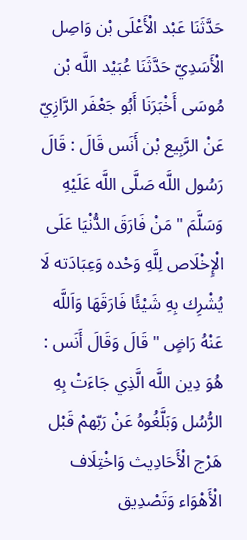حَدَّثَنَا عَبْد الْأَعْلَى بْن وَاصِل الْأَسَدِيّ حَدَّثَنَا عُبَيْد اللَّه بْن مُوسَى أَخْبَرَنَا أَبُو جَعْفَر الرَّازِيّ عَنْ الرَّبِيع بْن أَنَس قَالَ : قَالَ رَسُول اللَّه صَلَّى اللَّه عَلَيْهِ وَسَلَّمَ " مَنْ فَارَقَ الدُّنْيَا عَلَى الْإِخْلَاص لِلَّهِ وَحْده وَعِبَادَته لَا يُشْرِك بِهِ شَيْئًا فَارَقَهَا وَاَللَّه عَنْهُ رَاضٍ " قَالَ وَقَالَ أَنَس : هُوَ دِين اللَّه الَّذِي جَاءَتْ بِهِ الرُّسُل وَبَلَّغُوهُ عَنْ رَبّهمْ قَبْل هَرْج الْأَحَادِيث وَاخْتِلَاف الْأَهْوَاء وَتَصْدِيق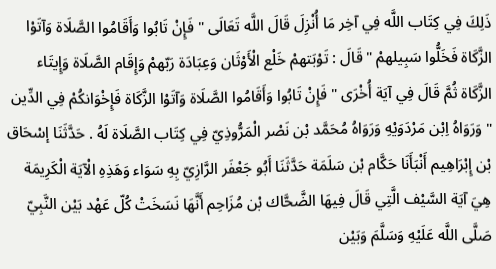ذَلِكَ فِي كِتَاب اللَّه فِي آخِر مَا أُنْزِلَ قَالَ اللَّه تَعَالَى " فَإِنْ تَابُوا وَأَقَامُوا الصَّلَاة وَآتَوْا الزَّكَاة فَخَلُّوا سَبِيلهمْ " قَالَ : تَوْبَتهمْ خَلْع الْأَوْثَان وَعِبَادَة رَبّهمْ وَإِقَام الصَّلَاة وَإِيتَاء الزَّكَاة ثُمَّ قَالَ فِي آيَة أُخْرَى " فَإِنْ تَابُوا وَأَقَامُوا الصَّلَاة وَآتَوْا الزَّكَاة فَإِخْوَانكُمْ فِي الدِّين " وَرَوَاهُ اِبْن مَرْدَوَيْهِ وَرَوَاهُ مُحَمَّد بْن نَصْر الْمَرُّوذِيّ فِي كِتَاب الصَّلَاة لَهُ . حَدَّثَنَا إسْحَاق بْن إِبْرَاهِيم أَنْبَأَنَا حَكَّام بْن سَلَمَة حَدَّثَنَا أَبُو جَعْفَر الرَّازِيّ بِهِ سَوَاء وَهَذِهِ الْآيَة الْكَرِيمَة هِيَ آيَة السَّيْف الَّتِي قَالَ فِيهَا الضَّحَّاك بْن مُزَاحِم أَنَّهَا نَسَخَتْ كُلّ عَهْد بَيْن النَّبِيّ صَلَّى اللَّه عَلَيْهِ وَسَلَّمَ وَبَيْن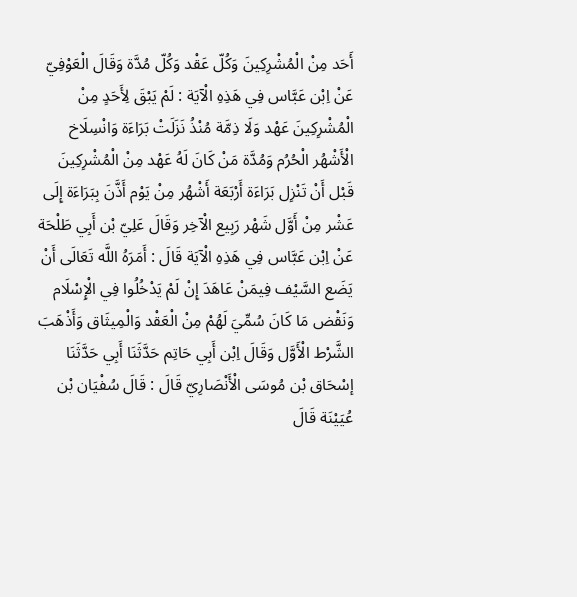أَحَد مِنْ الْمُشْرِكِينَ وَكُلّ عَقْد وَكُلّ مُدَّة وَقَالَ الْعَوْفِيّ عَنْ اِبْن عَبَّاس فِي هَذِهِ الْآيَة : لَمْ يَبْقَ لِأَحَدٍ مِنْ الْمُشْرِكِينَ عَهْد وَلَا ذِمَّة مُنْذُ نَزَلَتْ بَرَاءَة وَانْسِلَاخ الْأَشْهُر الْحُرُم وَمُدَّة مَنْ كَانَ لَهُ عَهْد مِنْ الْمُشْرِكِينَ قَبْل أَنْ تَنْزِل بَرَاءَة أَرْبَعَة أَشْهُر مِنْ يَوْم أَذَّنَ بِبَرَاءَة إِلَى عَشْر مِنْ أَوَّل شَهْر رَبِيع الْآخِر وَقَالَ عَلِيّ بْن أَبِي طَلْحَة عَنْ اِبْن عَبَّاس فِي هَذِهِ الْآيَة قَالَ : أَمَرَهُ اللَّه تَعَالَى أَنْ يَضَع السَّيْف فِيمَنْ عَاهَدَ إِنْ لَمْ يَدْخُلُوا فِي الْإِسْلَام وَنَقْض مَا كَانَ سُمِّيَ لَهُمْ مِنْ الْعَقْد وَالْمِيثَاق وَأَذْهَبَ الشَّرْط الْأَوَّل وَقَالَ اِبْن أَبِي حَاتِم حَدَّثَنَا أَبِي حَدَّثَنَا إسْحَاق بْن مُوسَى الْأَنْصَارِيّ قَالَ : قَالَ سُفْيَان بْن عُيَيْنَة قَالَ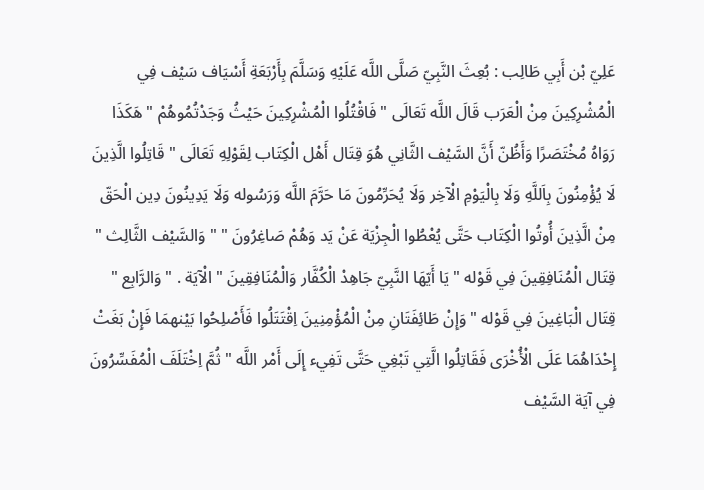عَلِيّ بْن أَبِي طَالِب : بُعِثَ النَّبِيّ صَلَّى اللَّه عَلَيْهِ وَسَلَّمَ بِأَرْبَعَةِ أَسْيَاف سَيْف فِي الْمُشْرِكِينَ مِنْ الْعَرَب قَالَ اللَّه تَعَالَى " فَاقْتُلُوا الْمُشْرِكِينَ حَيْثُ وَجَدْتُمُوهُمْ " هَكَذَا رَوَاهُ مُخْتَصَرًا وَأَظُنّ أَنَّ السَّيْف الثَّانِي هُوَ قِتَال أَهْل الْكِتَاب لِقَوْلِهِ تَعَالَى " قَاتِلُوا الَّذِينَ لَا يُؤْمِنُونَ بِاَللَّهِ وَلَا بِالْيَوْمِ الْآخِر وَلَا يُحَرِّمُونَ مَا حَرَّمَ اللَّه وَرَسُوله وَلَا يَدِينُونَ دِين الْحَقّ مِنْ الَّذِينَ أُوتُوا الْكِتَاب حَتَّى يُعْطُوا الْجِزْيَة عَنْ يَد وَهُمْ صَاغِرُونَ " " وَالسَّيْف الثَّالِث " قِتَال الْمُنَافِقِينَ فِي قَوْله " يَا أَيّهَا النَّبِيّ جَاهِدْ الْكُفَّار وَالْمُنَافِقِينَ " الْآيَة . " وَالرَّابِع " قِتَال الْبَاغِينَ فِي قَوْله " وَإِنْ طَائِفَتَانِ مِنْ الْمُؤْمِنِينَ اِقْتَتَلُوا فَأَصْلِحُوا بَيْنهمَا فَإِنْ بَغَتْ إِحْدَاهُمَا عَلَى الْأُخْرَى فَقَاتِلُوا الَّتِي تَبْغِي حَتَّى تَفِيء إِلَى أَمْر اللَّه " ثُمَّ اِخْتَلَفَ الْمُفَسِّرُونَ فِي آيَة السَّيْف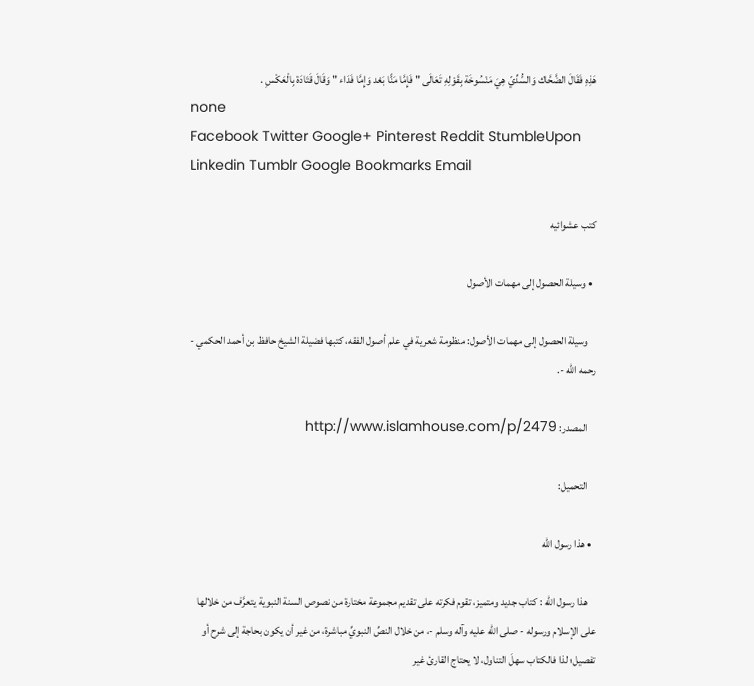هَذِهِ فَقَالَ الضَّحَّاك وَالسُّدِّيّ هِيَ مَنْسُوخَة بِقَوْلِهِ تَعَالَى " فَإِمَّا مَنًّا بَعْد وَإِمَّا فَدَاء " وَقَالَ قَتَادَة بِالْعَكْسِ .
none
Facebook Twitter Google+ Pinterest Reddit StumbleUpon Linkedin Tumblr Google Bookmarks Email

كتب عشوائيه

  • وسيلة الحصول إلى مهمات الأصول

    وسيلة الحصول إلى مهمات الأصول: منظومة شعرية في علم أصول الفقه، كتبها فضيلة الشيخ حافظ بن أحمد الحكمي - رحمه الله -.

    المصدر: http://www.islamhouse.com/p/2479

    التحميل:

  • هذا رسول الله

    هذا رسول الله : كتاب جديد ومتميز، تقوم فكرته على تقديم مجموعة مختارة من نصوص السنة النبوية يتعرَّف من خلالها على الإسلام ورسوله - صلى الله عليه وآله وسلم -، من خلال النصِّ النبويِّ مباشرة، من غير أن يكون بحاجة إلى شرح أو تفصيل؛ لذا فالكتاب سهلَ التناول، لا يحتاج القارئ غير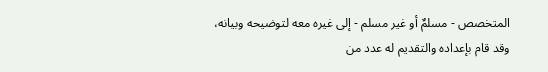المتخصص - مسلمٌ أو غير مسلم - إلى غيره معه لتوضيحه وبيانه، وقد قام بإعداده والتقديم له عدد من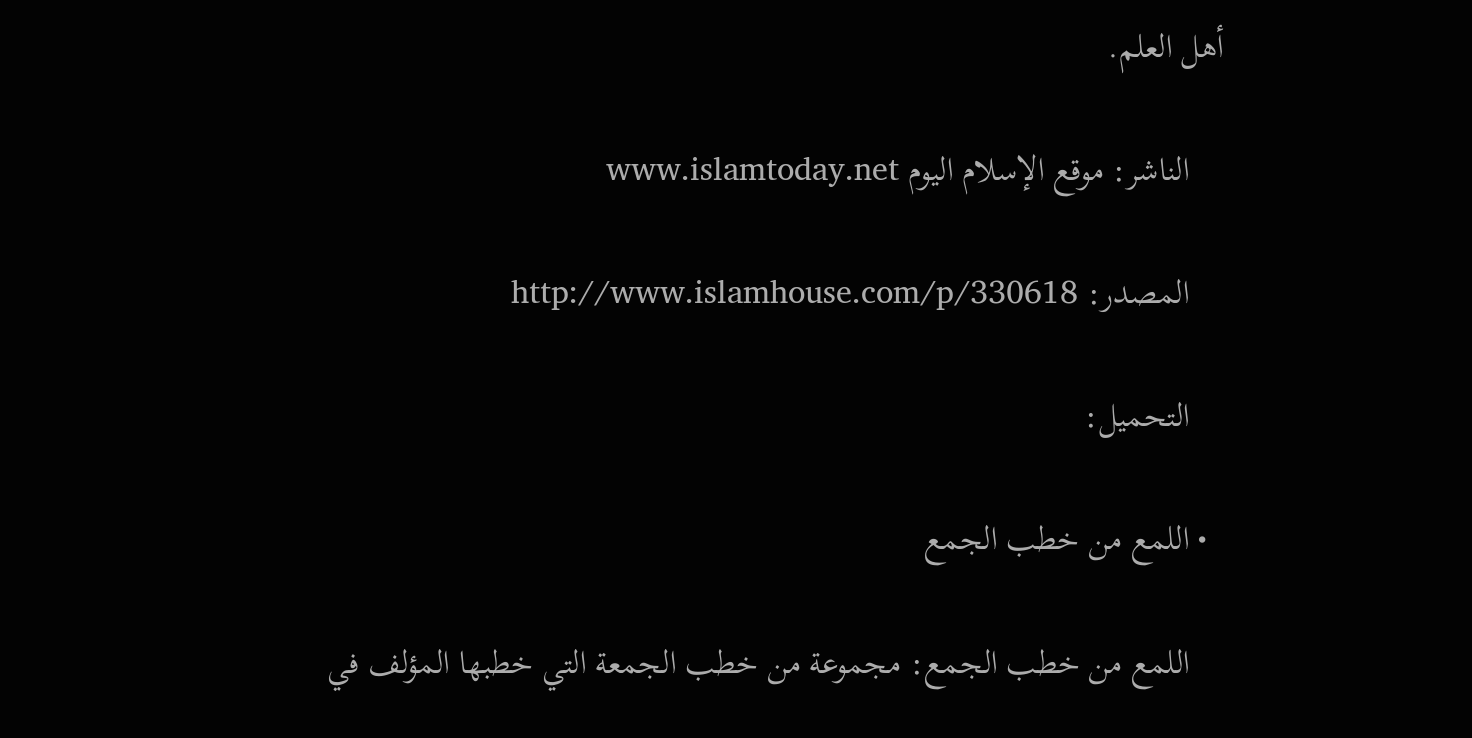أهل العلم.

    الناشر: موقع الإسلام اليوم www.islamtoday.net

    المصدر: http://www.islamhouse.com/p/330618

    التحميل:

  • اللمع من خطب الجمع

    اللمع من خطب الجمع: مجموعة من خطب الجمعة التي خطبها المؤلف في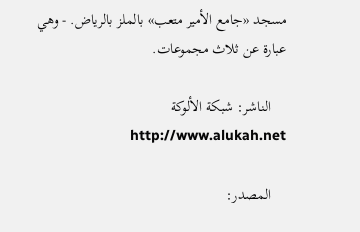مسجد «جامع الأمير متعب» بالملز بالرياض. - وهي عبارة عن ثلاث مجموعات.

    الناشر: شبكة الألوكة http://www.alukah.net

    المصدر: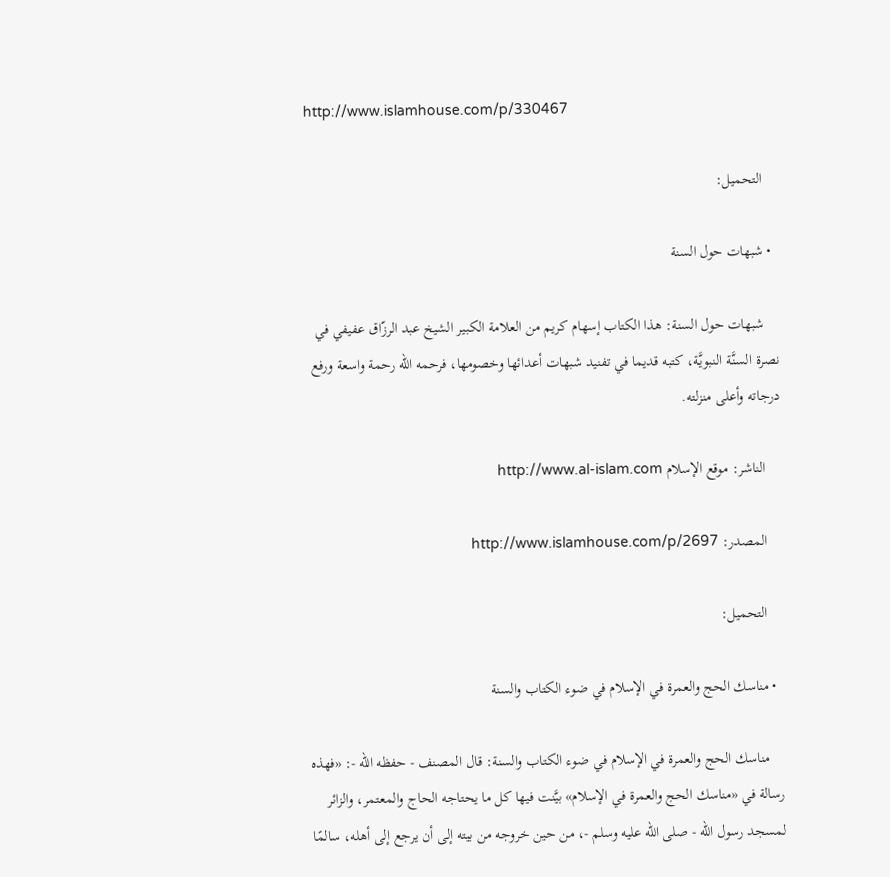http://www.islamhouse.com/p/330467

    التحميل:

  • شبهات حول السنة

    شبهات حول السنة: هذا الكتاب إسهام كريم من العلامة الكبير الشيخ عبد الرزّاق عفيفي في نصرة السنَّة النبويَّة، كتبه قديما في تفنيد شبهات أعدائها وخصومها، فرحمه اللّه رحمة واسعة ورفع درجاته وأعلى منزلته.

    الناشر: موقع الإسلام http://www.al-islam.com

    المصدر: http://www.islamhouse.com/p/2697

    التحميل:

  • مناسك الحج والعمرة في الإسلام في ضوء الكتاب والسنة

    مناسك الحج والعمرة في الإسلام في ضوء الكتاب والسنة: قال المصنف - حفظه الله -: «فهذه رسالة في «مناسك الحج والعمرة في الإسلام» بيَّنت فيها كل ما يحتاجه الحاج والمعتمر، والزائر لمسجد رسول الله - صلى الله عليه وسلم -، من حين خروجه من بيته إلى أن يرجع إلى أهله، سالمًا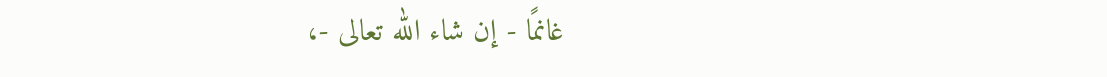غانمًا - إن شاء الله تعالى -،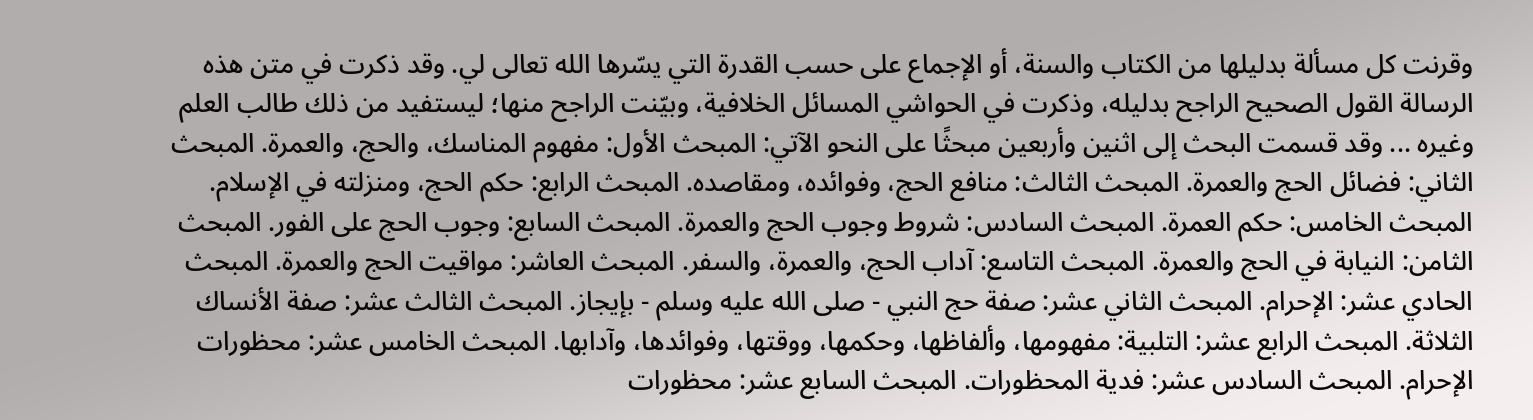وقرنت كل مسألة بدليلها من الكتاب والسنة، أو الإجماع على حسب القدرة التي يسّرها الله تعالى لي. وقد ذكرت في متن هذه الرسالة القول الصحيح الراجح بدليله، وذكرت في الحواشي المسائل الخلافية، وبيّنت الراجح منها؛ ليستفيد من ذلك طالب العلم وغيره ... وقد قسمت البحث إلى اثنين وأربعين مبحثًا على النحو الآتي: المبحث الأول: مفهوم المناسك، والحج، والعمرة. المبحث الثاني: فضائل الحج والعمرة. المبحث الثالث: منافع الحج، وفوائده، ومقاصده. المبحث الرابع: حكم الحج، ومنزلته في الإسلام. المبحث الخامس: حكم العمرة. المبحث السادس: شروط وجوب الحج والعمرة. المبحث السابع: وجوب الحج على الفور. المبحث الثامن: النيابة في الحج والعمرة. المبحث التاسع: آداب الحج، والعمرة، والسفر. المبحث العاشر: مواقيت الحج والعمرة. المبحث الحادي عشر: الإحرام. المبحث الثاني عشر: صفة حج النبي - صلى الله عليه وسلم - بإيجاز. المبحث الثالث عشر: صفة الأنساك الثلاثة. المبحث الرابع عشر: التلبية: مفهومها، وألفاظها، وحكمها، ووقتها، وفوائدها، وآدابها. المبحث الخامس عشر: محظورات الإحرام. المبحث السادس عشر: فدية المحظورات. المبحث السابع عشر: محظورات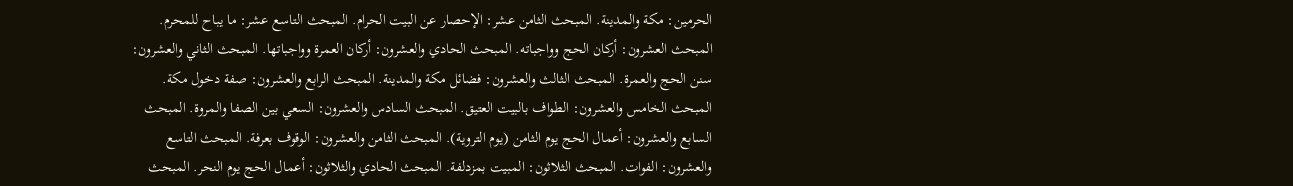الحرمين: مكة والمدينة. المبحث الثامن عشر: الإحصار عن البيت الحرام. المبحث التاسع عشر: ما يباح للمحرم. المبحث العشرون: أركان الحج وواجباته. المبحث الحادي والعشرون: أركان العمرة وواجباتها. المبحث الثاني والعشرون: سنن الحج والعمرة. المبحث الثالث والعشرون: فضائل مكة والمدينة. المبحث الرابع والعشرون: صفة دخول مكة. المبحث الخامس والعشرون: الطواف بالبيت العتيق. المبحث السادس والعشرون: السعي بين الصفا والمروة. المبحث السابع والعشرون: أعمال الحج يوم الثامن (يوم التروية). المبحث الثامن والعشرون: الوقوف بعرفة. المبحث التاسع والعشرون: الفوات. المبحث الثلاثون: المبيت بمزدلفة. المبحث الحادي والثلاثون: أعمال الحج يوم النحر. المبحث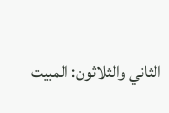الثاني والثلاثون: المبيت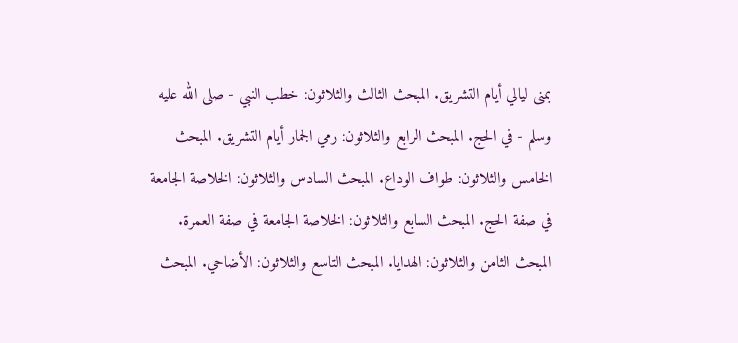بمنى ليالي أيام التشريق. المبحث الثالث والثلاثون: خطب النبي - صلى الله عليه وسلم - في الحج. المبحث الرابع والثلاثون: رمي الجمار أيام التشريق. المبحث الخامس والثلاثون: طواف الوداع. المبحث السادس والثلاثون: الخلاصة الجامعة في صفة الحج. المبحث السابع والثلاثون: الخلاصة الجامعة في صفة العمرة. المبحث الثامن والثلاثون: الهدايا. المبحث التاسع والثلاثون: الأضاحي. المبحث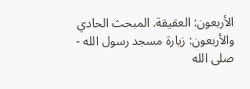الأربعون: العقيقة. المبحث الحادي والأربعون: زيارة مسجد رسول الله - صلى الله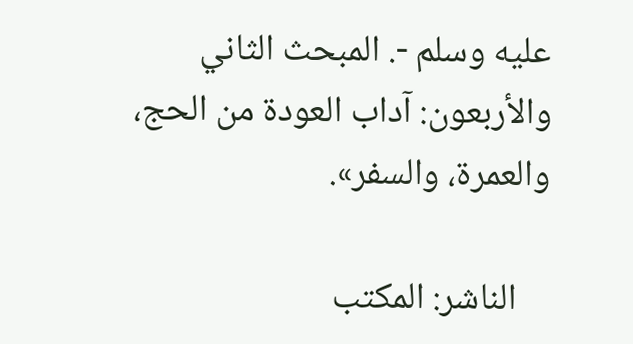عليه وسلم -. المبحث الثاني والأربعون: آداب العودة من الحج، والعمرة، والسفر».

    الناشر: المكتب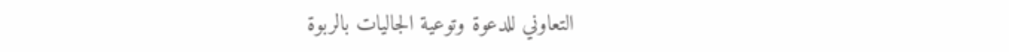التعاوني للدعوة وتوعية الجاليات بالربوة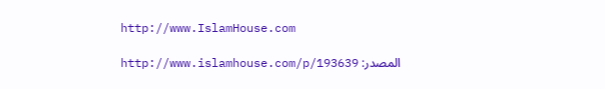http://www.IslamHouse.com

    المصدر: http://www.islamhouse.com/p/193639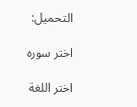التحميل:

اختر سوره

اختر اللغة